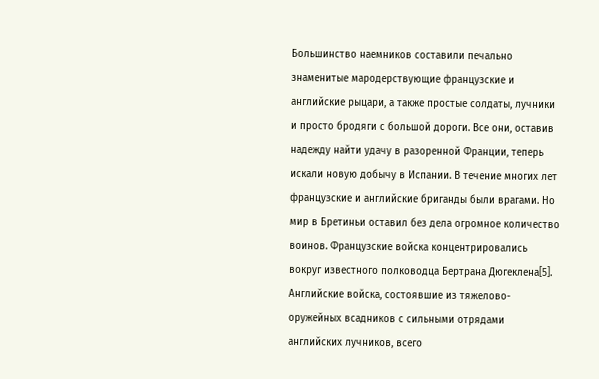Большинство наемников составили печально знаменитые мародерствующие французские и английские рыцари, а также простые солдаты, лучники и просто бродяги с большой дороги. Все они, оставив надежду найти удачу в разоренной Франции, теперь искали новую добычу в Испании. В течение многих лет французские и английские бриганды были врагами. Но мир в Бретиньи оставил без дела огромное количество воинов. Французские войска концентрировались вокруг известного полководца Бертрана Дюгеклена[5]. Английские войска, состоявшие из тяжелово-оружейных всадников с сильными отрядами английских лучников, всего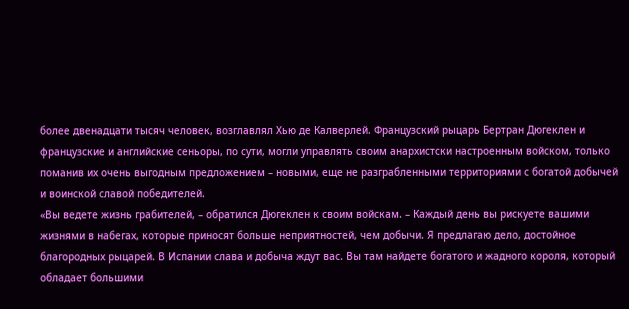более двенадцати тысяч человек, возглавлял Хью де Калверлей. Французский рыцарь Бертран Дюгеклен и французские и английские сеньоры, по сути, могли управлять своим анархистски настроенным войском, только поманив их очень выгодным предложением – новыми, еще не разграбленными территориями с богатой добычей и воинской славой победителей.
«Вы ведете жизнь грабителей, – обратился Дюгеклен к своим войскам. – Каждый день вы рискуете вашими жизнями в набегах, которые приносят больше неприятностей, чем добычи. Я предлагаю дело, достойное благородных рыцарей. В Испании слава и добыча ждут вас. Вы там найдете богатого и жадного короля, который обладает большими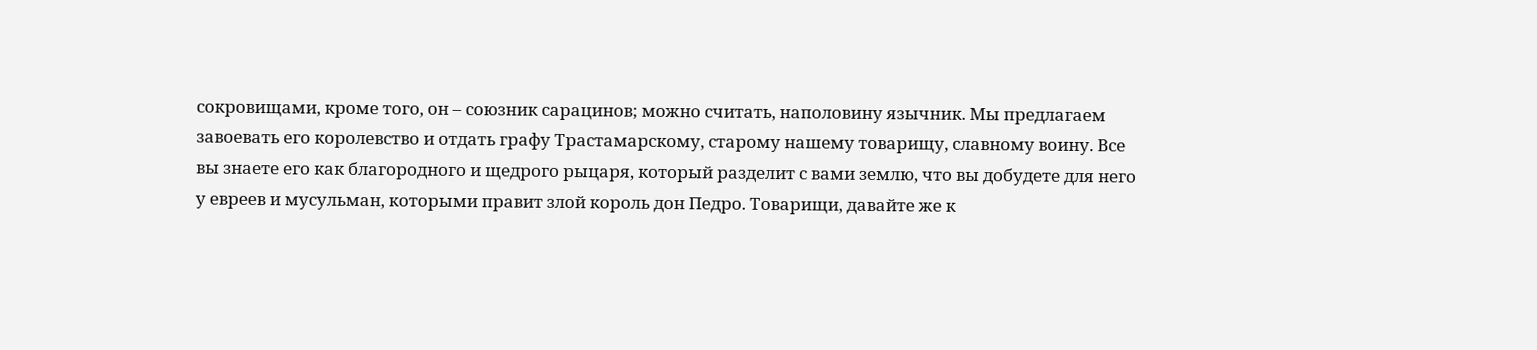сокровищами, кроме того, он – союзник сарацинов; можно считать, наполовину язычник. Мы предлагаем завоевать его королевство и отдать графу Трастамарскому, старому нашему товарищу, славному воину. Все вы знаете его как благородного и щедрого рыцаря, который разделит с вами землю, что вы добудете для него у евреев и мусульман, которыми правит злой король дон Педро. Товарищи, давайте же к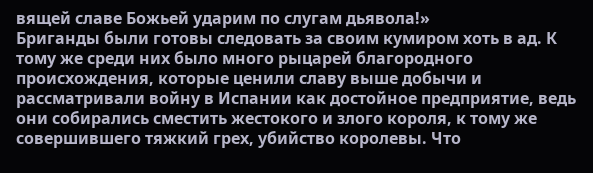вящей славе Божьей ударим по слугам дьявола!»
Бриганды были готовы следовать за своим кумиром хоть в ад. К тому же среди них было много рыцарей благородного происхождения, которые ценили славу выше добычи и рассматривали войну в Испании как достойное предприятие, ведь они собирались сместить жестокого и злого короля, к тому же совершившего тяжкий грех, убийство королевы. Что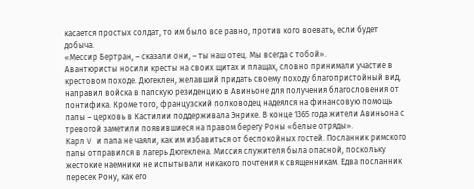касается простых солдат, то им было все равно, против кого воевать, если будет добыча.
«Мессир Бертран, – сказали они, – ты наш отец. Мы всегда с тобой».
Авантюристы носили кресты на своих щитах и плащах, словно принимали участие в крестовом походе. Дюгеклен, желавший придать своему походу благопристойный вид, направил войска в папскую резиденцию в Авиньоне для получения благословения от понтифика. Кроме того, французский полководец надеялся на финансовую помощь папы – церковь в Кастилии поддерживала Энрике. В конце 1365 года жители Авиньона с тревогой заметили появившиеся на правом берегу Роны «белые отряды».
Карл V и папа не чаяли, как им избавиться от беспокойных гостей. Посланник римского папы отправился в лагерь Дюгеклена. Миссия служителя была опасной, поскольку жестокие наемники не испытывали никакого почтения к священникам. Едва посланник пересек Рону, как его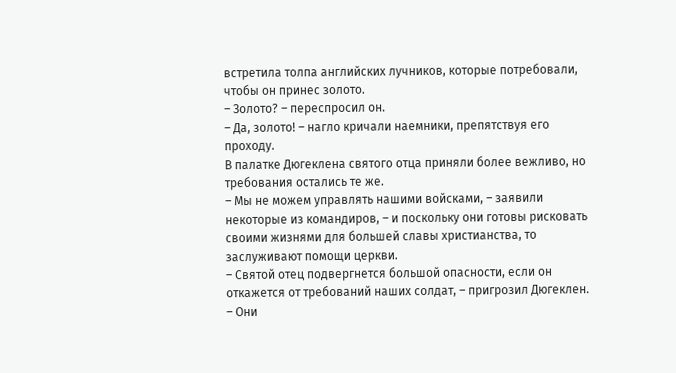встретила толпа английских лучников, которые потребовали, чтобы он принес золото.
– Золото? – переспросил он.
– Да, золото! – нагло кричали наемники, препятствуя его проходу.
В палатке Дюгеклена святого отца приняли более вежливо, но требования остались те же.
– Мы не можем управлять нашими войсками, – заявили некоторые из командиров, – и поскольку они готовы рисковать своими жизнями для большей славы христианства, то заслуживают помощи церкви.
– Святой отец подвергнется большой опасности, если он откажется от требований наших солдат, – пригрозил Дюгеклен. – Они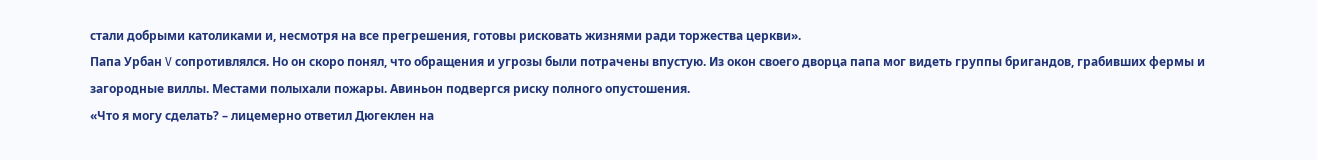стали добрыми католиками и, несмотря на все прегрешения, готовы рисковать жизнями ради торжества церкви».
Папа Урбан V сопротивлялся. Но он скоро понял, что обращения и угрозы были потрачены впустую. Из окон своего дворца папа мог видеть группы бригандов, грабивших фермы и загородные виллы. Местами полыхали пожары. Авиньон подвергся риску полного опустошения.
«Что я могу сделать? – лицемерно ответил Дюгеклен на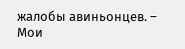жалобы авиньонцев. – Мои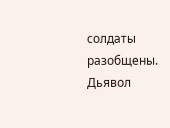солдаты разобщены. Дьявол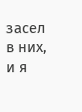засел в них, и я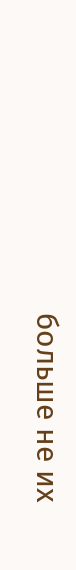больше не их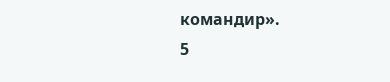командир».
5